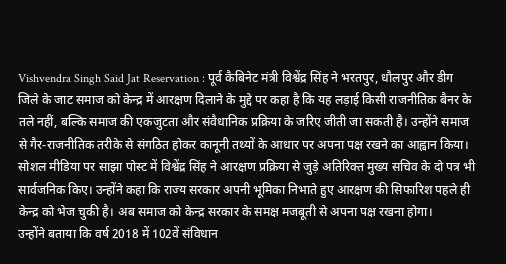Vishvendra Singh Said Jat Reservation : पूर्व कैबिनेट मंत्री विश्वेंद्र सिंह ने भरतपुर, धौलपुर और डीग जिले के जाट समाज को केन्द्र में आरक्षण दिलाने के मुद्दे पर कहा है कि यह लड़ाई किसी राजनीतिक बैनर के तले नहीं, बल्कि समाज की एकजुटता और संवैधानिक प्रक्रिया के जरिए जीती जा सकती है। उन्होंने समाज से गैर-राजनीतिक तरीके से संगठित होकर कानूनी तथ्यों के आधार पर अपना पक्ष रखने का आह्वान किया। सोशल मीडिया पर साझा पोस्ट में विश्वेंद्र सिंह ने आरक्षण प्रक्रिया से जुड़े अतिरिक्त मुख्य सचिव के दो पत्र भी सार्वजनिक किए। उन्होंने कहा कि राज्य सरकार अपनी भूमिका निभाते हुए आरक्षण की सिफारिश पहले ही केन्द्र को भेज चुकी है। अब समाज को केन्द्र सरकार के समक्ष मजबूती से अपना पक्ष रखना होगा।
उन्होंने बताया कि वर्ष 2018 में 102वें संविधान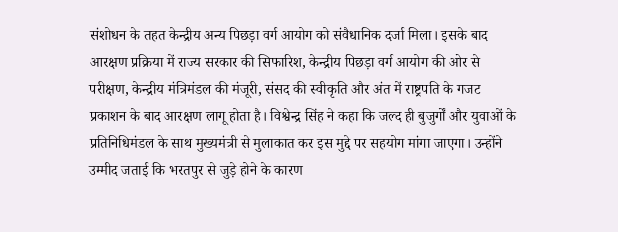संशोधन के तहत केन्द्रीय अन्य पिछड़ा वर्ग आयोग को संवैधानिक दर्जा मिला। इसके बाद आरक्षण प्रक्रिया में राज्य सरकार की सिफारिश, केन्द्रीय पिछड़ा वर्ग आयोग की ओर से परीक्षण, केन्द्रीय मंत्रिमंडल की मंजूरी, संसद की स्वीकृति और अंत में राष्ट्रपति के गजट प्रकाशन के बाद आरक्षण लागू होता है। विश्वेन्द्र सिंह ने कहा कि जल्द ही बुजुर्गों और युवाओं के प्रतिनिधिमंडल के साथ मुख्यमंत्री से मुलाकात कर इस मुद्दे पर सहयोग मांगा जाएगा। उन्होंने उम्मीद जताई कि भरतपुर से जुड़े होने के कारण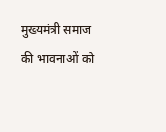मुख्यमंत्री समाज की भावनाओं को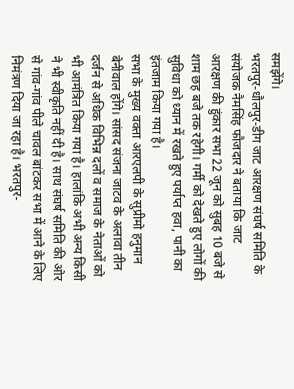समझेंगे।
भरतपुर-धौलपुर-डीग जाट आरक्षण संघर्ष समिति के संयोजक नैमसिंह फौजदार ने बताया कि जाट आरक्षण की हुंकार सभा 22 जून को सुबह 10 बजे से शाम छह बजे तक रहेगी। गर्मी को देखते हुए लोगों की सुविधा को ध्यान में रखते हुए पर्याप्त हवा, पानी का इंतजाम किया गया है।
सभा के मुख्य वक्ता आरएलपी के सुप्रीमो हनुमान बेनीवाल होंगे। सांसद संजना जाटव के अलावा तीन दर्जन से अधिक विभिन्न दलों व समाज के नेताओं को भी आमंत्रित किया गया है। हालांकि अभी अन्य किसी ने भी स्वीकृति नहीं दी है। साथ संघर्ष समिति की ओर से गांव-गांव पीले चावल बांटकर सभा में आने के लिए निमंत्रण दिया जा रहा है। भरतपुर-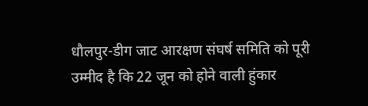धौलपुर-डीग जाट आरक्षण संघर्ष समिति को पूरी उम्मीद है कि 22 जून को होने वाली हुंकार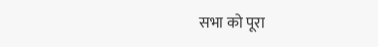सभा को पूरा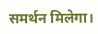समर्थन मिलेगा।